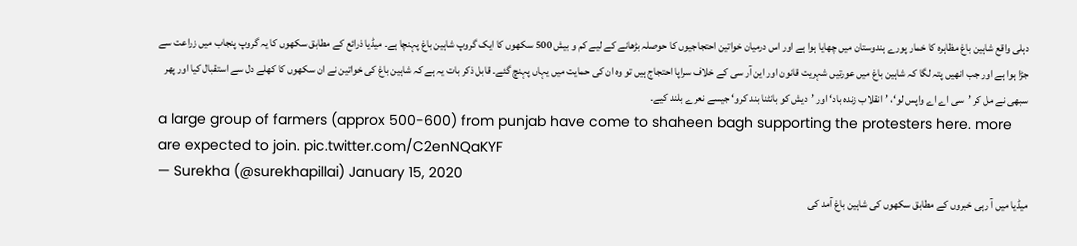دہلی واقع شاہین باغ مظاہرہ کا خمار پورے ہندوستان میں چھایا ہوا ہے اور اس درمیان خواتین احتجاجیوں کا حوصلہ بڑھانے کے لیے کم و بیش 500 سکھوں کا ایک گروپ شاہین باغ پہنچا ہے۔ میڈیا ذرائع کے مطابق سکھوں کا یہ گروپ پنجاب میں زراعت سے جڑا ہوا ہے اور جب انھیں پتہ لگا کہ شاہین باغ میں عورتیں شہریت قانون اور این آر سی کے خلاف سراپا احتجاج ہیں تو وہ ان کی حمایت میں یہاں پہنچ گئے۔ قابل ذکر بات یہ ہے کہ شاہین باغ کی خواتین نے ان سکھوں کا کھلے دل سے استقبال کیا اور پھر سبھی نے مل کر ’سی اے اے واپس لو‘، ’انقلاب زندہ باد‘ اور ’دیش کو بانٹنا بند کرو‘ جیسے نعرے بلند کیے۔
a large group of farmers (approx 500-600) from punjab have come to shaheen bagh supporting the protesters here. more are expected to join. pic.twitter.com/C2enNQaKYF
— Surekha (@surekhapillai) January 15, 2020
میڈیا میں آ رہی خبروں کے مطابق سکھوں کی شاہین باغ آمد کی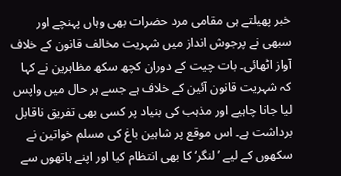خبر پھیلتے ہی مقامی مرد حضرات بھی وہاں پہنچے اور سبھی نے پرجوش انداز میں شہریت مخالف قانون کے خلاف آواز اٹھائی۔ بات چیت کے دوران کچھ سکھ مظاہرین نے کہا کہ شہریت قانون آئین کے خلاف ہے جسے ہر حال میں واپس لیا جانا چاہیے اور مذہب کی بنیاد پر کسی بھی تفریق ناقابل برداشت ہے۔ اس موقع پر شاہین باغ کی مسلم خواتین نے سکھوں کے لیے ’لنگر‘ کا بھی انتظام کیا اور اپنے ہاتھوں سے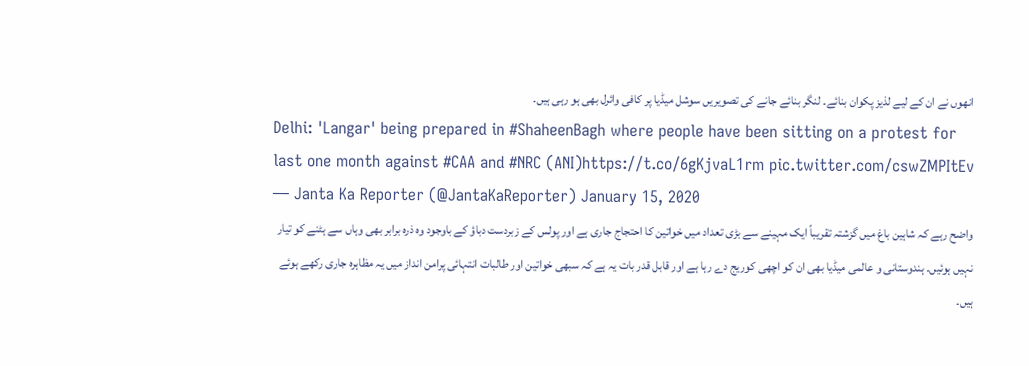انھوں نے ان کے لیے لذیز پکوان بنائے۔ لنگر بنائے جانے کی تصویریں سوشل میڈیا پر کافی وائرل بھی ہو رہی ہیں۔
Delhi: 'Langar' being prepared in #ShaheenBagh where people have been sitting on a protest for last one month against #CAA and #NRC (ANI)https://t.co/6gKjvaL1rm pic.twitter.com/cswZMPItEv
— Janta Ka Reporter (@JantaKaReporter) January 15, 2020
واضح رہے کہ شاہین باغ میں گزشتہ تقریباً ایک مہینے سے بڑی تعداد میں خواتین کا احتجاج جاری ہے اور پولس کے زبردست دباؤ کے باوجود وہ ذرہ برابر بھی وہاں سے ہٹنے کو تیار نہیں ہوئیں۔ ہندوستانی و عالمی میڈیا بھی ان کو اچھی کوریج دے رہا ہے اور قابل قدر بات یہ ہے کہ سبھی خواتین اور طالبات انتہائی پرامن انداز میں یہ مظاہرہ جاری رکھے ہوئے ہیں۔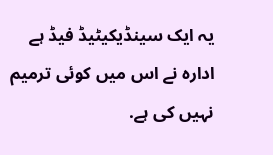یہ ایک سینڈیکیٹیڈ فیڈ ہے ادارہ نے اس میں کوئی ترمیم نہیں کی ہے.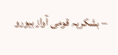– بشکریہ قومی آواز بیورو